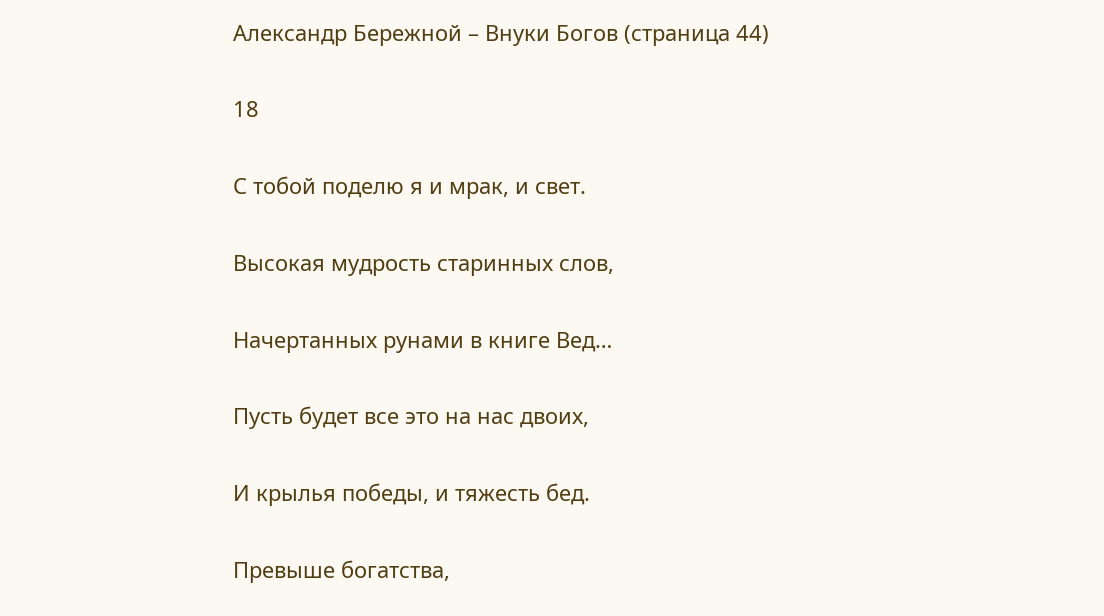Александр Бережной – Внуки Богов (страница 44)

18

С тобой поделю я и мрак, и свет.

Высокая мудрость старинных слов,

Начертанных рунами в книге Вед…

Пусть будет все это на нас двоих,

И крылья победы, и тяжесть бед.

Превыше богатства,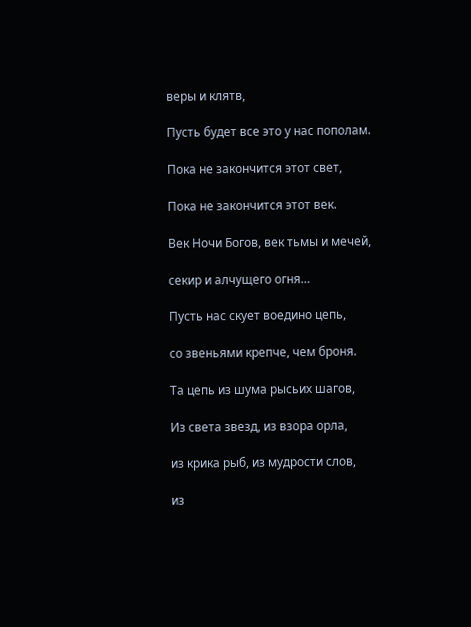веры и клятв,

Пусть будет все это у нас пополам.

Пока не закончится этот свет,

Пока не закончится этот век.

Век Ночи Богов, век тьмы и мечей,

секир и алчущего огня…

Пусть нас скует воедино цепь,

со звеньями крепче, чем броня.

Та цепь из шума рысьих шагов,

Из света звезд, из взора орла,

из крика рыб, из мудрости слов,

из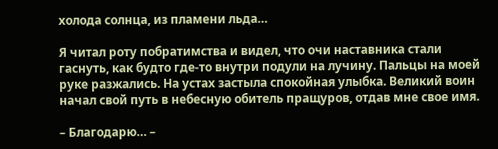холода солнца, из пламени льда…

Я читал роту побратимства и видел, что очи наставника стали гаснуть, как будто где-то внутри подули на лучину. Пальцы на моей руке разжались. На устах застыла спокойная улыбка. Великий воин начал свой путь в небесную обитель пращуров, отдав мне свое имя.

– Благодарю… –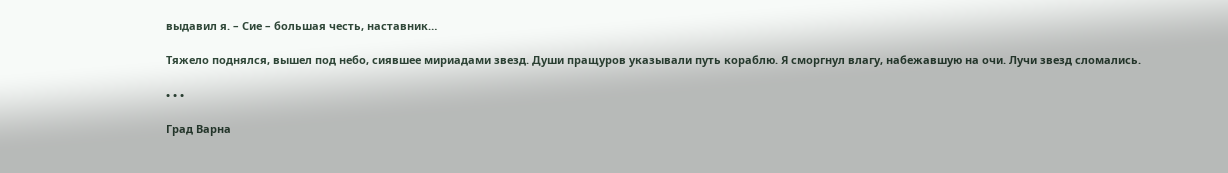выдавил я. – Сие – большая честь, наставник…

Тяжело поднялся, вышел под небо, сиявшее мириадами звезд. Души пращуров указывали путь кораблю. Я сморгнул влагу, набежавшую на очи. Лучи звезд сломались.

• • •

Град Варна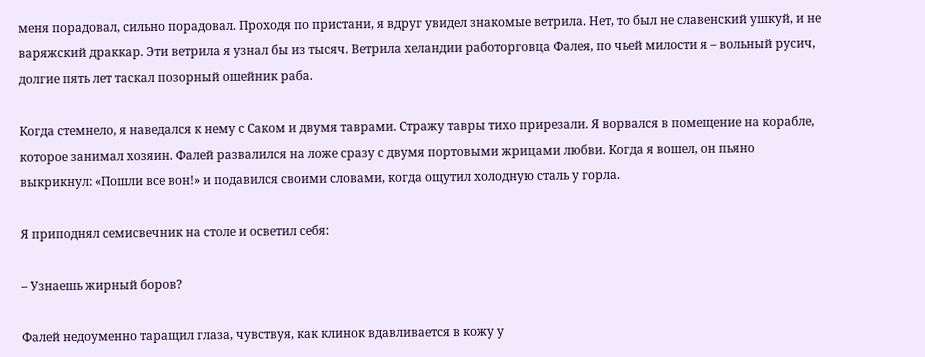меня порадовал, сильно порадовал. Проходя по пристани, я вдруг увидел знакомые ветрила. Нет, то был не славенский ушкуй, и не варяжский драккар. Эти ветрила я узнал бы из тысяч. Ветрила хеландии работорговца Фалея, по чьей милости я – вольный русич, долгие пять лет таскал позорный ошейник раба.

Когда стемнело, я наведался к нему с Саком и двумя таврами. Стражу тавры тихо прирезали. Я ворвался в помещение на корабле, которое занимал хозяин. Фалей развалился на ложе сразу с двумя портовыми жрицами любви. Когда я вошел, он пьяно выкрикнул: «Пошли все вон!» и подавился своими словами, когда ощутил холодную сталь у горла.

Я приподнял семисвечник на столе и осветил себя:

– Узнаешь жирный боров?

Фалей недоуменно таращил глаза, чувствуя, как клинок вдавливается в кожу у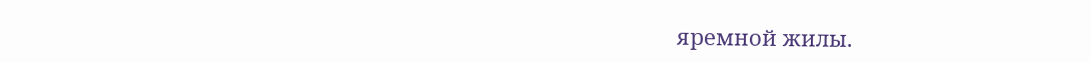яремной жилы.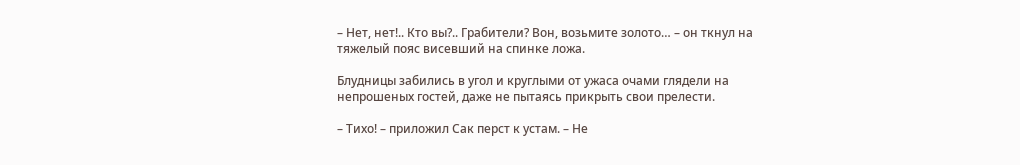– Нет, нет!.. Кто вы?.. Грабители? Вон, возьмите золото… – он ткнул на тяжелый пояс висевший на спинке ложа.

Блудницы забились в угол и круглыми от ужаса очами глядели на непрошеных гостей, даже не пытаясь прикрыть свои прелести.

– Тихо! – приложил Сак перст к устам. – Не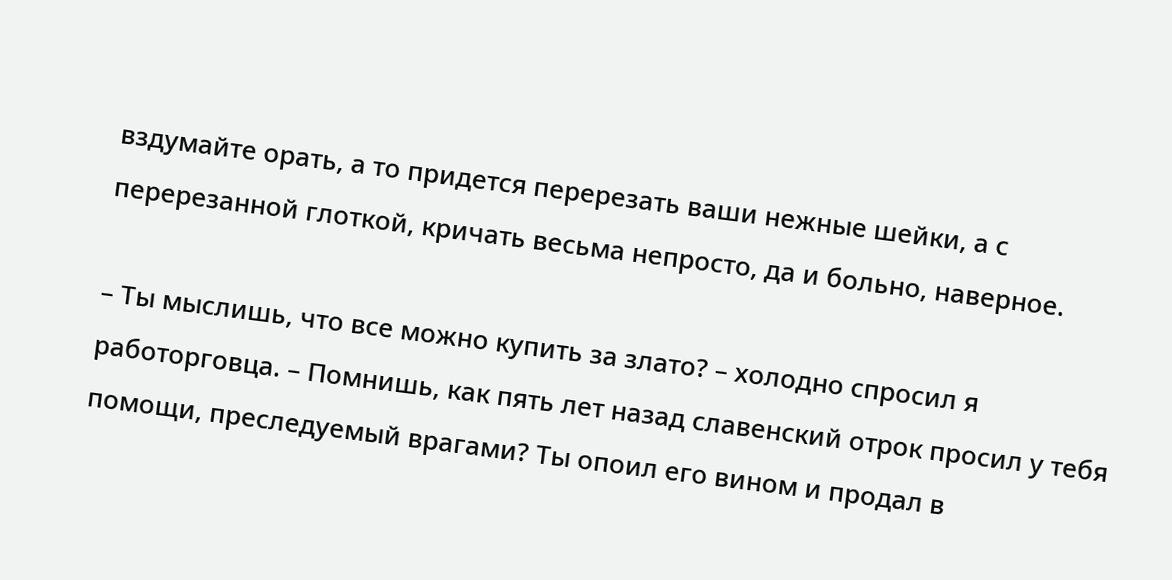вздумайте орать, а то придется перерезать ваши нежные шейки, а с перерезанной глоткой, кричать весьма непросто, да и больно, наверное.

– Ты мыслишь, что все можно купить за злато? – холодно спросил я работорговца. – Помнишь, как пять лет назад славенский отрок просил у тебя помощи, преследуемый врагами? Ты опоил его вином и продал в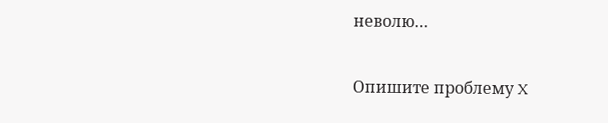неволю…

Опишите проблему X